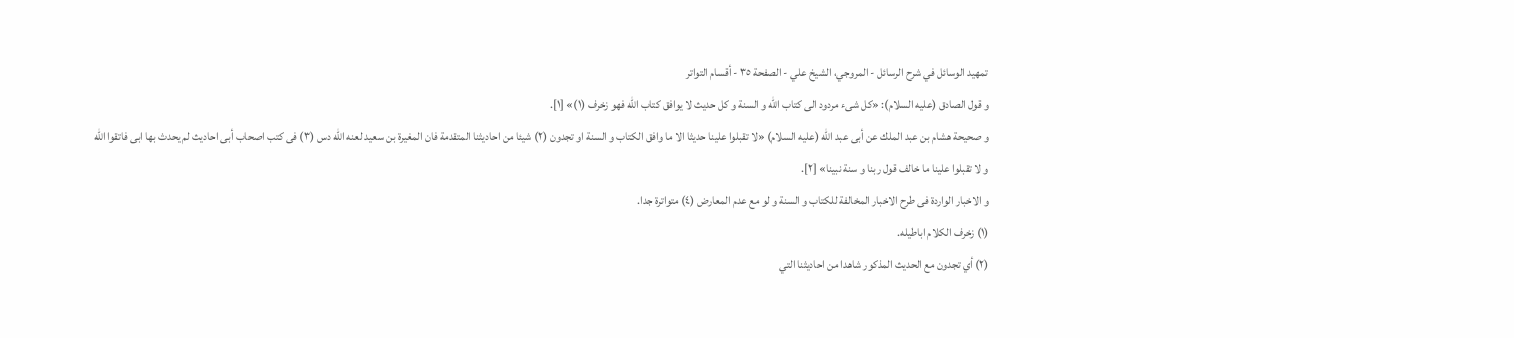تمهيد الوسائل في شرح الرسائل - المروجي، الشيخ علي - الصفحة ٣٥ - أقسام التواتر
و قول الصادق (عليه السلام): «كل شىء مردود الى كتاب اللّه و السنة و كل حديث لا يوافق كتاب اللّه فهو زخرف (١)» [١].
و صحيحة هشام بن عبد الملك عن أبى عبد اللّه (عليه السلام) «لا تقبلوا علينا حديثا الا ما وافق الكتاب و السنة او تجدون (٢) شيئا من احاديثنا المتقدمة فان المغيرة بن سعيد لعنه اللّه دس (٣) فى كتب اصحاب أبى احاديث لم يحدث بها ابى فاتقوا اللّه و لا تقبلوا علينا ما خالف قول ربنا و سنة نبينا» [٢].
و الاخبار الواردة فى طرح الاخبار المخالفة للكتاب و السنة و لو مع عدم المعارض (٤) متواترة جدا.
(١) زخرف الكلام اباطيله.
(٢) أي تجدون مع الحديث المذكور شاهدا من احاديثنا التي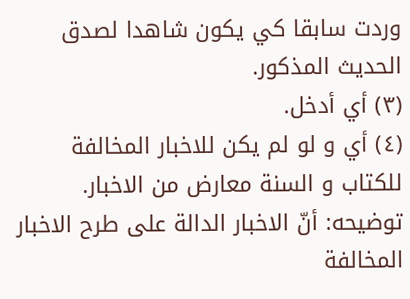وردت سابقا كي يكون شاهدا لصدق الحديث المذكور.
(٣) أي أدخل.
(٤) أي و لو لم يكن للاخبار المخالفة للكتاب و السنة معارض من الاخبار.
توضيحه: أنّ الاخبار الدالة على طرح الاخبار المخالفة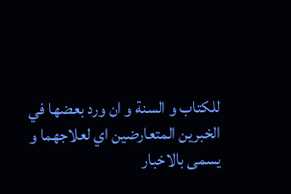للكتاب و السنة و ان ورد بعضها في الخبرين المتعارضين اي لعلاجهما و يسمى بالاخبار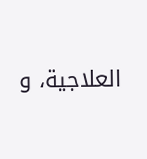العلاجية، و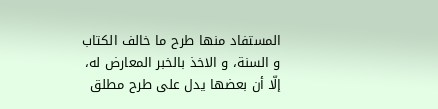المستفاد منها طرح ما خالف الكتاب و السنة، و الاخذ بالخبر المعارض له، إلّا أن بعضها يدل على طرح مطلق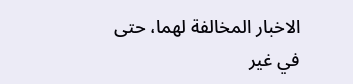الاخبار المخالفة لهما، حتى في غير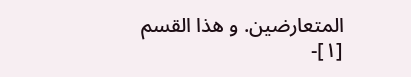المتعارضين. و هذا القسم
[١]-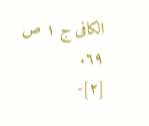الكافى ج ١ ص ٦٩.
[٢]-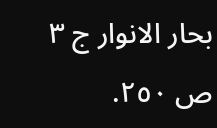بحار الانوار ج ٣ ص ٢٥٠.